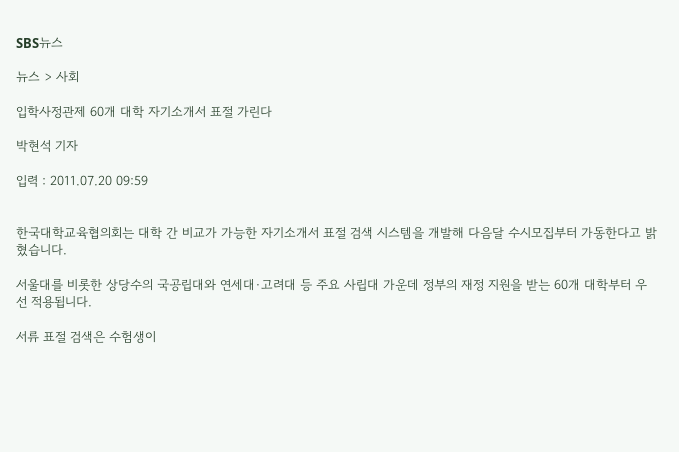SBS뉴스

뉴스 > 사회

입학사정관제 60개 대학 자기소개서 표절 가린다

박현석 기자

입력 : 2011.07.20 09:59


한국대학교육협의회는 대학 간 비교가 가능한 자기소개서 표절 검색 시스템을 개발해 다음달 수시모집부터 가동한다고 밝혔습니다.

서울대를 비롯한 상당수의 국공립대와 연세대·고려대 등 주요 사립대 가운데 정부의 재정 지원을 받는 60개 대학부터 우선 적용됩니다.

서류 표절 검색은 수험생이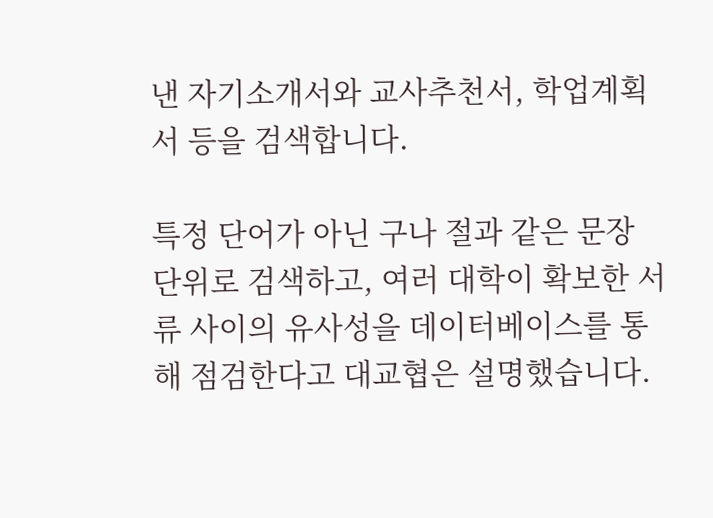낸 자기소개서와 교사추천서, 학업계획서 등을 검색합니다.

특정 단어가 아닌 구나 절과 같은 문장 단위로 검색하고, 여러 대학이 확보한 서류 사이의 유사성을 데이터베이스를 통해 점검한다고 대교협은 설명했습니다.